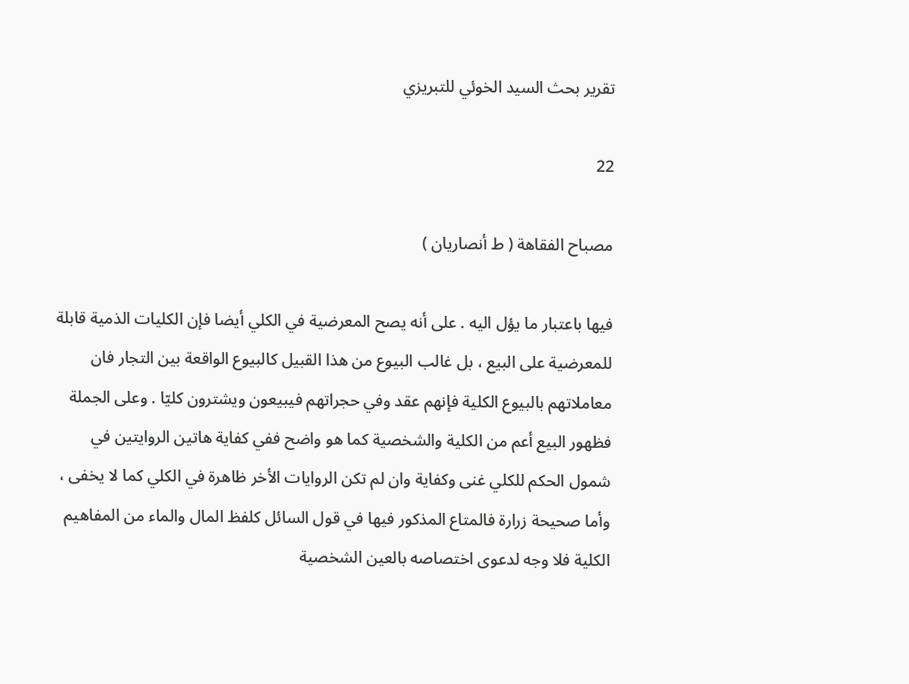تقرير بحث السيد الخوئي للتبريزي

22

مصباح الفقاهة ( ط أنصاريان )

فيها باعتبار ما يؤل اليه . على أنه يصح المعرضية في الكلي أيضا فإن الكليات الذمية قابلة للمعرضية على البيع ، بل غالب البيوع من هذا القبيل كالبيوع الواقعة بين التجار فان معاملاتهم بالبيوع الكلية فإنهم عقد وفي حجراتهم فيبيعون ويشترون كليّا . وعلى الجملة فظهور البيع أعم من الكلية والشخصية كما هو واضح ففي كفاية هاتين الروايتين في شمول الحكم للكلي غنى وكفاية وان لم تكن الروايات الأخر ظاهرة في الكلي كما لا يخفى ، وأما صحيحة زرارة فالمتاع المذكور فيها في قول السائل كلفظ المال والماء من المفاهيم الكلية فلا وجه لدعوى اختصاصه بالعين الشخصية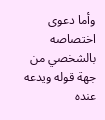وأما دعوى اختصاصه بالشخصي من جهة قوله ويدعه عنده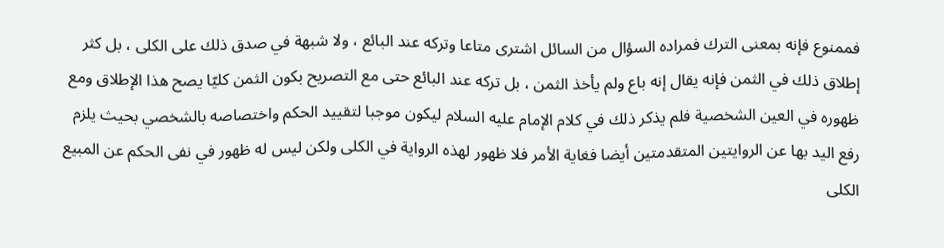فممنوع فإنه بمعنى الترك فمراده السؤال من السائل اشترى متاعا وتركه عند البائع ، ولا شبهة في صدق ذلك على الكلى ، بل كثر إطلاق ذلك في الثمن فإنه يقال إنه باع ولم يأخذ الثمن ، بل تركه عند البائع حتى مع التصريح بكون الثمن كليّا يصح هذا الإطلاق ومع ظهوره في العين الشخصية فلم يذكر ذلك في كلام الإمام عليه السلام ليكون موجبا لتقييد الحكم واختصاصه بالشخصي بحيث يلزم رفع اليد بها عن الروايتين المتقدمتين أيضا فغاية الأمر فلا ظهور لهذه الرواية في الكلى ولكن ليس له ظهور في نفى الحكم عن المبيع الكلى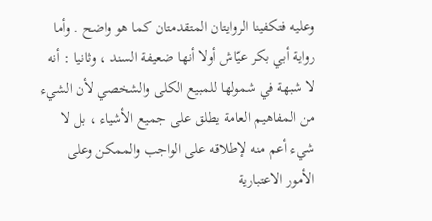وعليه فتكفينا الروايتان المتقدمتان كما هو واضح . وأما رواية أبي بكر عيّاش أولا أنها ضعيفة السند ، وثانيا : أنه لا شبهة في شمولها للمبيع الكلى والشخصي لأن الشيء من المفاهيم العامة يطلق على جميع الأشياء ، بل لا شيء أعم منه لإطلاقه على الواجب والممكن وعلى الأمور الاعتبارية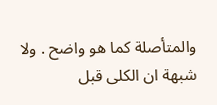والمتأصلة كما هو واضح . ولا شبهة ان الكلى قبل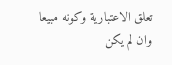تعلق الاعتبارية وكونه مبيعا وان لم يكن